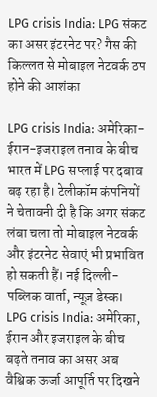LPG crisis India: LPG संकट का असर इंटरनेट पर? गैस की किल्लत से मोबाइल नेटवर्क ठप होने की आशंका

LPG crisis India: अमेरिका-ईरान-इजराइल तनाव के बीच भारत में LPG सप्लाई पर दबाव बढ़ रहा है। टेलीकॉम कंपनियों ने चेतावनी दी है कि अगर संकट लंबा चला तो मोबाइल नेटवर्क और इंटरनेट सेवाएं भी प्रभावित हो सकती हैं। नई दिल्ली- पब्लिक वार्ता, न्यूज़ डेस्क। LPG crisis India: अमेरिका, ईरान और इजराइल के बीच बढ़ते तनाव का असर अब वैश्विक ऊर्जा आपूर्ति पर दिखने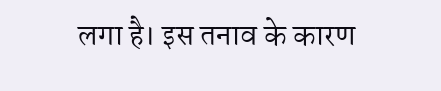लगा है। इस तनाव के कारण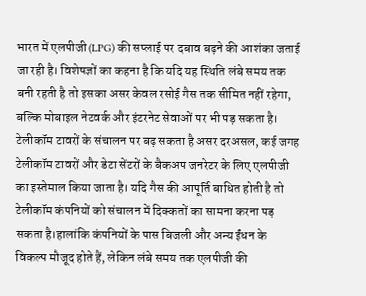भारत में एलपीजी (LPG) की सप्लाई पर दबाव बढ़ने की आशंका जताई जा रही है। विशेषज्ञों का कहना है कि यदि यह स्थिति लंबे समय तक बनी रहती है तो इसका असर केवल रसोई गैस तक सीमित नहीं रहेगा, बल्कि मोबाइल नेटवर्क और इंटरनेट सेवाओं पर भी पड़ सकता है। टेलीकॉम टावरों के संचालन पर बढ़ सकता है असर दरअसल, कई जगह टेलीकॉम टावरों और डेटा सेंटरों के बैकअप जनरेटर के लिए एलपीजी का इस्तेमाल किया जाता है। यदि गैस की आपूर्ति बाधित होती है तो टेलीकॉम कंपनियों को संचालन में दिक्कतों का सामना करना पड़ सकता है।हालांकि कंपनियों के पास बिजली और अन्य ईंधन के विकल्प मौजूद होते हैं, लेकिन लंबे समय तक एलपीजी की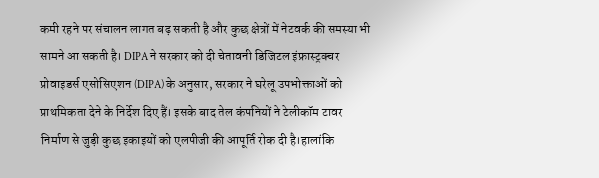कमी रहने पर संचालन लागत बढ़ सकती है और कुछ क्षेत्रों में नेटवर्क की समस्या भी सामने आ सकती है। DIPA ने सरकार को दी चेतावनी डिजिटल इंफ्रास्ट्रक्चर प्रोवाइडर्स एसोसिएशन (DIPA) के अनुसार, सरकार ने घरेलू उपभोक्ताओं को प्राथमिकता देने के निर्देश दिए हैं। इसके बाद तेल कंपनियों ने टेलीकॉम टावर निर्माण से जुड़ी कुछ इकाइयों को एलपीजी की आपूर्ति रोक दी है।हालांकि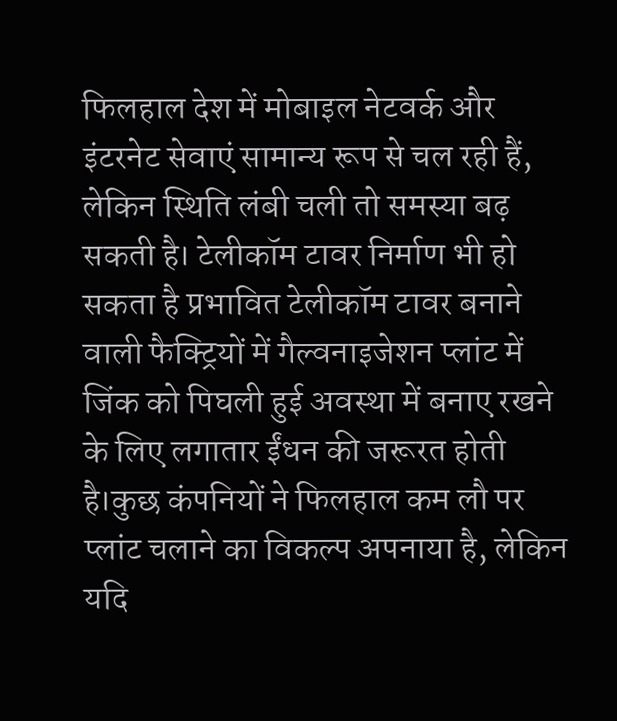फिलहाल देश में मोबाइल नेटवर्क और इंटरनेट सेवाएं सामान्य रूप से चल रही हैं, लेकिन स्थिति लंबी चली तो समस्या बढ़ सकती है। टेलीकॉम टावर निर्माण भी हो सकता है प्रभावित टेलीकॉम टावर बनाने वाली फैक्ट्रियों में गैल्वनाइजेशन प्लांट में जिंक को पिघली हुई अवस्था में बनाए रखने के लिए लगातार ईंधन की जरूरत होती है।कुछ कंपनियों ने फिलहाल कम लौ पर प्लांट चलाने का विकल्प अपनाया है, लेकिन यदि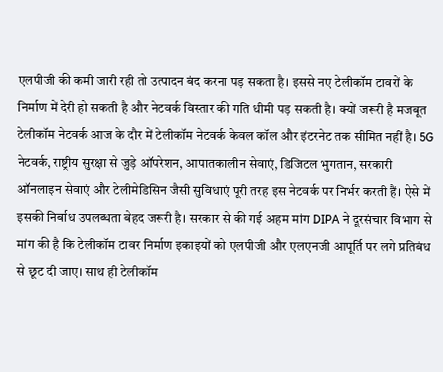एलपीजी की कमी जारी रही तो उत्पादन बंद करना पड़ सकता है। इससे नए टेलीकॉम टावरों के निर्माण में देरी हो सकती है और नेटवर्क विस्तार की गति धीमी पड़ सकती है। क्यों जरूरी है मजबूत टेलीकॉम नेटवर्क आज के दौर में टेलीकॉम नेटवर्क केवल कॉल और इंटरनेट तक सीमित नहीं है। 5G नेटवर्क, राष्ट्रीय सुरक्षा से जुड़े ऑपरेशन, आपातकालीन सेवाएं, डिजिटल भुगतान, सरकारी ऑनलाइन सेवाएं और टेलीमेडिसिन जैसी सुविधाएं पूरी तरह इस नेटवर्क पर निर्भर करती हैं। ऐसे में इसकी निर्बाध उपलब्धता बेहद जरूरी है। सरकार से की गई अहम मांग DIPA ने दूरसंचार विभाग से मांग की है कि टेलीकॉम टावर निर्माण इकाइयों को एलपीजी और एलएनजी आपूर्ति पर लगे प्रतिबंध से छूट दी जाए। साथ ही टेलीकॉम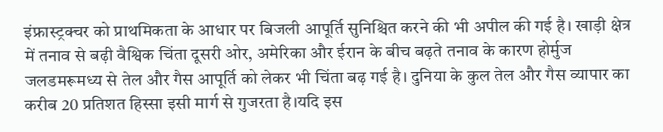इंफ्रास्ट्रक्चर को प्राथमिकता के आधार पर बिजली आपूर्ति सुनिश्चित करने की भी अपील की गई है। खाड़ी क्षेत्र में तनाव से बढ़ी वैश्विक चिंता दूसरी ओर, अमेरिका और ईरान के बीच बढ़ते तनाव के कारण होर्मुज जलडमरूमध्य से तेल और गैस आपूर्ति को लेकर भी चिंता बढ़ गई है। दुनिया के कुल तेल और गैस व्यापार का करीब 20 प्रतिशत हिस्सा इसी मार्ग से गुजरता है।यदि इस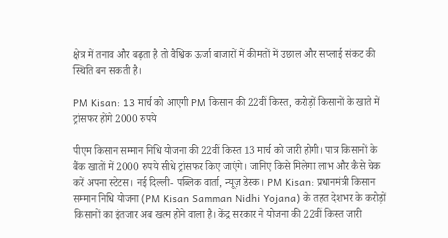क्षेत्र में तनाव और बढ़ता है तो वैश्विक ऊर्जा बाजारों में कीमतों में उछाल और सप्लाई संकट की स्थिति बन सकती है।

PM Kisan: 13 मार्च को आएगी PM किसान की 22वीं किस्त, करोड़ों किसानों के खाते में ट्रांसफर होंगे 2000 रुपये

पीएम किसान सम्मान निधि योजना की 22वीं किस्त 13 मार्च को जारी होगी। पात्र किसानों के बैंक खातों में 2000 रुपये सीधे ट्रांसफर किए जाएंगे। जानिए किसे मिलेगा लाभ और कैसे चेक करें अपना स्टेटस। नई दिल्ली- पब्लिक वार्ता, न्यूज़ डेस्क। PM Kisan: प्रधानमंत्री किसान सम्मान निधि योजना (PM Kisan Samman Nidhi Yojana) के तहत देशभर के करोड़ों किसानों का इंतजार अब खत्म होने वाला है। केंद्र सरकार ने योजना की 22वीं किस्त जारी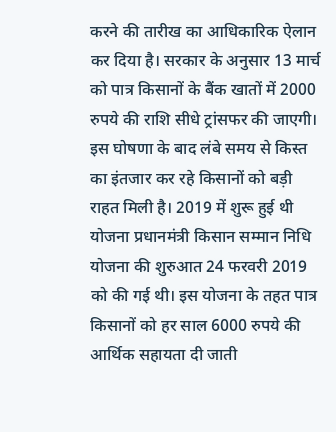करने की तारीख का आधिकारिक ऐलान कर दिया है। सरकार के अनुसार 13 मार्च को पात्र किसानों के बैंक खातों में 2000 रुपये की राशि सीधे ट्रांसफर की जाएगी। इस घोषणा के बाद लंबे समय से किस्त का इंतजार कर रहे किसानों को बड़ी राहत मिली है। 2019 में शुरू हुई थी योजना प्रधानमंत्री किसान सम्मान निधि योजना की शुरुआत 24 फरवरी 2019 को की गई थी। इस योजना के तहत पात्र किसानों को हर साल 6000 रुपये की आर्थिक सहायता दी जाती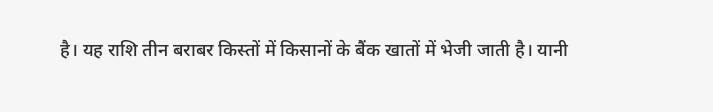है। यह राशि तीन बराबर किस्तों में किसानों के बैंक खातों में भेजी जाती है। यानी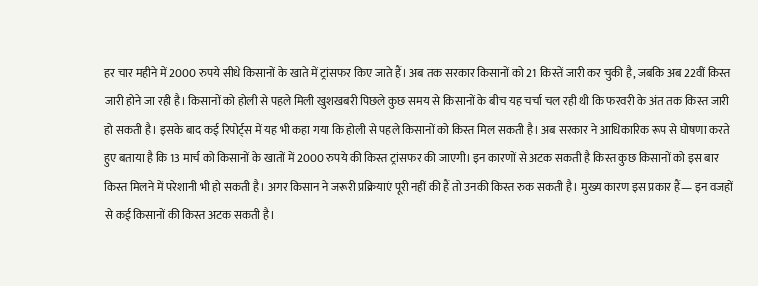हर चार महीने में 2000 रुपये सीधे किसानों के खाते में ट्रांसफर किए जाते हैं। अब तक सरकार किसानों को 21 किस्तें जारी कर चुकी है, जबकि अब 22वीं किस्त जारी होने जा रही है। किसानों को होली से पहले मिली खुशखबरी पिछले कुछ समय से किसानों के बीच यह चर्चा चल रही थी कि फरवरी के अंत तक किस्त जारी हो सकती है। इसके बाद कई रिपोर्ट्स में यह भी कहा गया कि होली से पहले किसानों को किस्त मिल सकती है। अब सरकार ने आधिकारिक रूप से घोषणा करते हुए बताया है कि 13 मार्च को किसानों के खातों में 2000 रुपये की किस्त ट्रांसफर की जाएगी। इन कारणों से अटक सकती है किस्त कुछ किसानों को इस बार किस्त मिलने में परेशानी भी हो सकती है। अगर किसान ने जरूरी प्रक्रियाएं पूरी नहीं की हैं तो उनकी किस्त रुक सकती है। मुख्य कारण इस प्रकार हैं— इन वजहों से कई किसानों की किस्त अटक सकती है।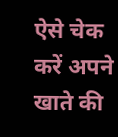ऐसे चेक करें अपने खाते की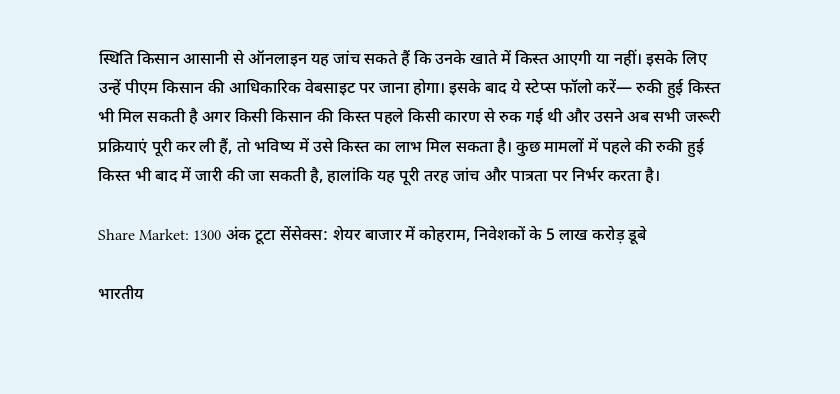स्थिति किसान आसानी से ऑनलाइन यह जांच सकते हैं कि उनके खाते में किस्त आएगी या नहीं। इसके लिए उन्हें पीएम किसान की आधिकारिक वेबसाइट पर जाना होगा। इसके बाद ये स्टेप्स फॉलो करें— रुकी हुई किस्त भी मिल सकती है अगर किसी किसान की किस्त पहले किसी कारण से रुक गई थी और उसने अब सभी जरूरी प्रक्रियाएं पूरी कर ली हैं, तो भविष्य में उसे किस्त का लाभ मिल सकता है। कुछ मामलों में पहले की रुकी हुई किस्त भी बाद में जारी की जा सकती है, हालांकि यह पूरी तरह जांच और पात्रता पर निर्भर करता है।

Share Market: 1300 अंक टूटा सेंसेक्स: शेयर बाजार में कोहराम, निवेशकों के 5 लाख करोड़ डूबे

भारतीय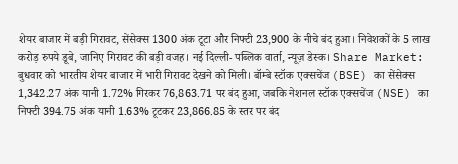शेयर बाजार में बड़ी गिरावट, सेंसेक्स 1300 अंक टूटा और निफ्टी 23,900 के नीचे बंद हुआ। निवेशकों के 5 लाख करोड़ रुपये डूबे, जानिए गिरावट की बड़ी वजह। नई दिल्ली- पब्लिक वार्ता, न्यूज़ डेस्क। Share Market: बुधवार को भारतीय शेयर बाजार में भारी गिरावट देखने को मिली। बॉम्बे स्टॉक एक्सचेंज (BSE) का सेंसेक्स 1,342.27 अंक यानी 1.72% गिरकर 76,863.71 पर बंद हुआ, जबकि नेशनल स्टॉक एक्सचेंज (NSE) का निफ्टी 394.75 अंक यानी 1.63% टूटकर 23,866.85 के स्तर पर बंद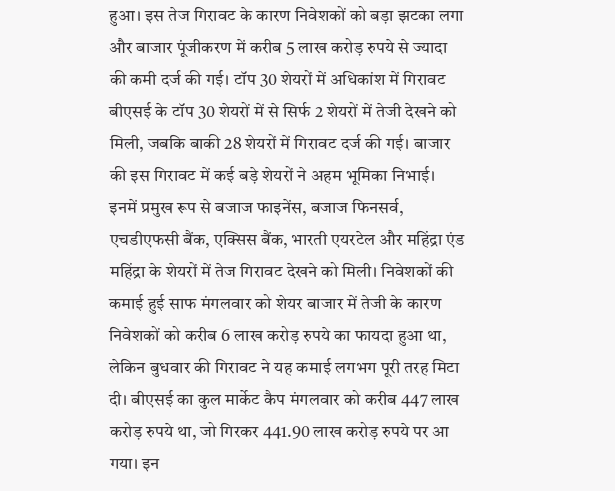हुआ। इस तेज गिरावट के कारण निवेशकों को बड़ा झटका लगा और बाजार पूंजीकरण में करीब 5 लाख करोड़ रुपये से ज्यादा की कमी दर्ज की गई। टॉप 30 शेयरों में अधिकांश में गिरावट बीएसई के टॉप 30 शेयरों में से सिर्फ 2 शेयरों में तेजी देखने को मिली, जबकि बाकी 28 शेयरों में गिरावट दर्ज की गई। बाजार की इस गिरावट में कई बड़े शेयरों ने अहम भूमिका निभाई। इनमें प्रमुख रूप से बजाज फाइनेंस, बजाज फिनसर्व, एचडीएफसी बैंक, एक्सिस बैंक, भारती एयरटेल और महिंद्रा एंड महिंद्रा के शेयरों में तेज गिरावट देखने को मिली। निवेशकों की कमाई हुई साफ मंगलवार को शेयर बाजार में तेजी के कारण निवेशकों को करीब 6 लाख करोड़ रुपये का फायदा हुआ था, लेकिन बुधवार की गिरावट ने यह कमाई लगभग पूरी तरह मिटा दी। बीएसई का कुल मार्केट कैप मंगलवार को करीब 447 लाख करोड़ रुपये था, जो गिरकर 441.90 लाख करोड़ रुपये पर आ गया। इन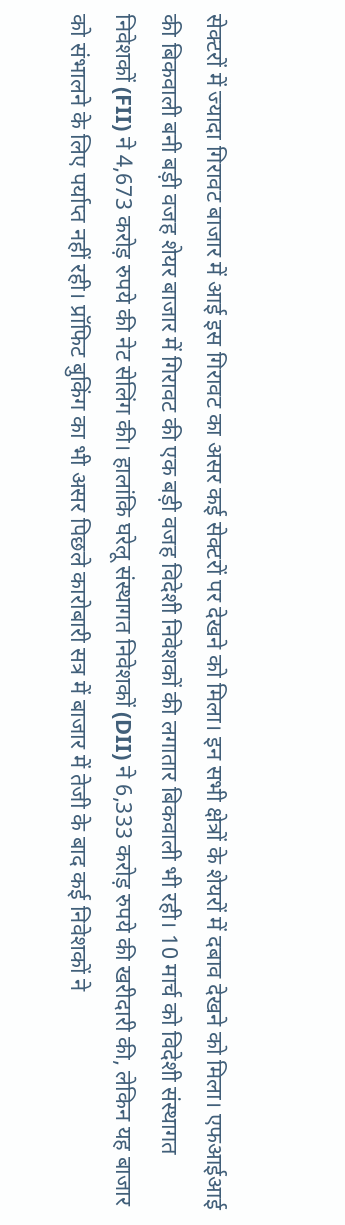सेक्टरों में ज्यादा गिरावट बाजार में आई इस गिरावट का असर कई सेक्टरों पर देखने को मिला। इन सभी क्षेत्रों के शेयरों में दबाव देखने को मिला। एफआईआई की बिकवाली बनी बड़ी वजह शेयर बाजार में गिरावट की एक बड़ी वजह विदेशी निवेशकों की लगातार बिकवाली भी रही। 10 मार्च को विदेशी संस्थागत निवेशकों (FII) ने 4,673 करोड़ रुपये की नेट सेलिंग की। हालांकि घरेलू संस्थागत निवेशकों (DII) ने 6,333 करोड़ रुपये की खरीदारी की, लेकिन यह बाजार को संभालने के लिए पर्याप्त नहीं रही। प्रॉफिट बुकिंग का भी असर पिछले कारोबारी सत्र में बाजार में तेजी के बाद कई निवेशकों ने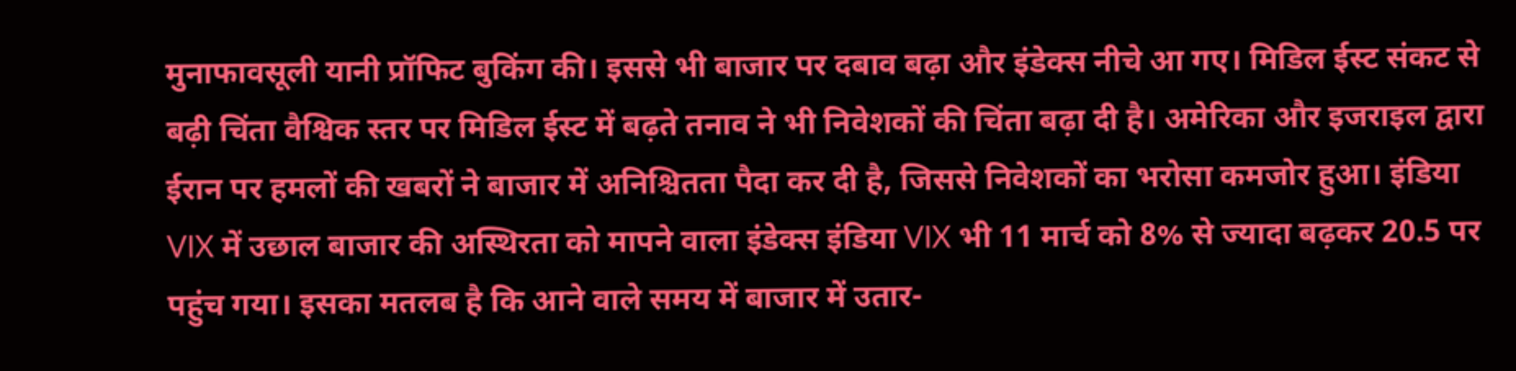मुनाफावसूली यानी प्रॉफिट बुकिंग की। इससे भी बाजार पर दबाव बढ़ा और इंडेक्स नीचे आ गए। मिडिल ईस्ट संकट से बढ़ी चिंता वैश्विक स्तर पर मिडिल ईस्ट में बढ़ते तनाव ने भी निवेशकों की चिंता बढ़ा दी है। अमेरिका और इजराइल द्वारा ईरान पर हमलों की खबरों ने बाजार में अनिश्चितता पैदा कर दी है, जिससे निवेशकों का भरोसा कमजोर हुआ। इंडिया VIX में उछाल बाजार की अस्थिरता को मापने वाला इंडेक्स इंडिया VIX भी 11 मार्च को 8% से ज्यादा बढ़कर 20.5 पर पहुंच गया। इसका मतलब है कि आने वाले समय में बाजार में उतार-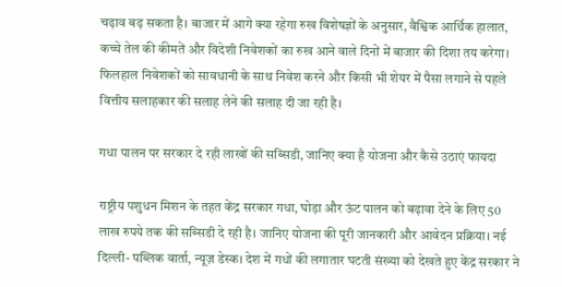चढ़ाव बढ़ सकता है। बाजार में आगे क्या रहेगा रुख विशेषज्ञों के अनुसार, वैश्विक आर्थिक हालात, कच्चे तेल की कीमतें और विदेशी निवेशकों का रुख आने वाले दिनों में बाजार की दिशा तय करेगा। फिलहाल निवेशकों को सावधानी के साथ निवेश करने और किसी भी शेयर में पैसा लगाने से पहले वित्तीय सलाहकार की सलाह लेने की सलाह दी जा रही है।

गधा पालन पर सरकार दे रही लाखों की सब्सिडी, जानिए क्या है योजना और कैसे उठाएं फायदा

राष्ट्रीय पशुधन मिशन के तहत केंद्र सरकार गधा, घोड़ा और ऊंट पालन को बढ़ावा देने के लिए 50 लाख रुपये तक की सब्सिडी दे रही है। जानिए योजना की पूरी जानकारी और आवेदन प्रक्रिया। नई दिल्ली- पब्लिक वार्ता, न्यूज़ डेस्क। देश में गधों की लगातार घटती संख्या को देखते हुए केंद्र सरकार ने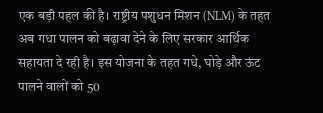एक बड़ी पहल की है। राष्ट्रीय पशुधन मिशन (NLM) के तहत अब गधा पालन को बढ़ावा देने के लिए सरकार आर्थिक सहायता दे रही है। इस योजना के तहत गधे, घोड़े और ऊंट पालने वालों को 50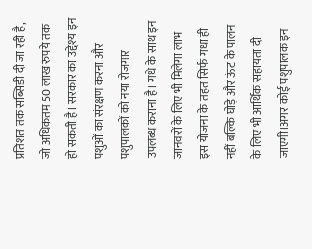प्रतिशत तक सब्सिडी दी जा रही है, जो अधिकतम 50 लाख रुपये तक हो सकती है। सरकार का उद्देश्य इन पशुओं का संरक्षण करना और पशुपालकों को नया रोजगार उपलब्ध कराना है। गधे के साथ इन जानवरों के लिए भी मिलेगा लाभ इस योजना के तहत सिर्फ गधा ही नहीं बल्कि घोड़े और ऊंट के पालन के लिए भी आर्थिक सहायता दी जाएगी।अगर कोई पशुपालक इन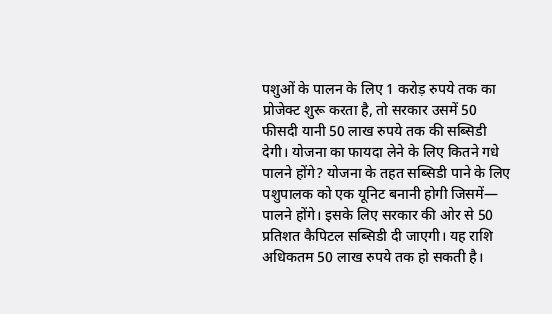पशुओं के पालन के लिए 1 करोड़ रुपये तक का प्रोजेक्ट शुरू करता है, तो सरकार उसमें 50 फीसदी यानी 50 लाख रुपये तक की सब्सिडी देगी। योजना का फायदा लेने के लिए कितने गधे पालने होंगे? योजना के तहत सब्सिडी पाने के लिए पशुपालक को एक यूनिट बनानी होगी जिसमें— पालने होंगे। इसके लिए सरकार की ओर से 50 प्रतिशत कैपिटल सब्सिडी दी जाएगी। यह राशि अधिकतम 50 लाख रुपये तक हो सकती है।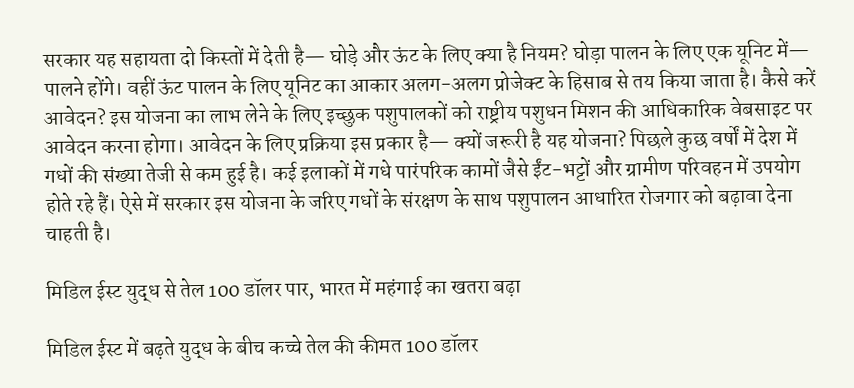सरकार यह सहायता दो किस्तों में देती है— घोड़े और ऊंट के लिए क्या है नियम? घोड़ा पालन के लिए एक यूनिट में— पालने होंगे। वहीं ऊंट पालन के लिए यूनिट का आकार अलग-अलग प्रोजेक्ट के हिसाब से तय किया जाता है। कैसे करें आवेदन? इस योजना का लाभ लेने के लिए इच्छुक पशुपालकों को राष्ट्रीय पशुधन मिशन की आधिकारिक वेबसाइट पर आवेदन करना होगा। आवेदन के लिए प्रक्रिया इस प्रकार है— क्यों जरूरी है यह योजना? पिछले कुछ वर्षों में देश में गधों की संख्या तेजी से कम हुई है। कई इलाकों में गधे पारंपरिक कामों जैसे ईंट-भट्टों और ग्रामीण परिवहन में उपयोग होते रहे हैं। ऐसे में सरकार इस योजना के जरिए गधों के संरक्षण के साथ पशुपालन आधारित रोजगार को बढ़ावा देना चाहती है।

मिडिल ईस्ट युद्ध से तेल 100 डॉलर पार, भारत में महंगाई का खतरा बढ़ा

मिडिल ईस्ट में बढ़ते युद्ध के बीच कच्चे तेल की कीमत 100 डॉलर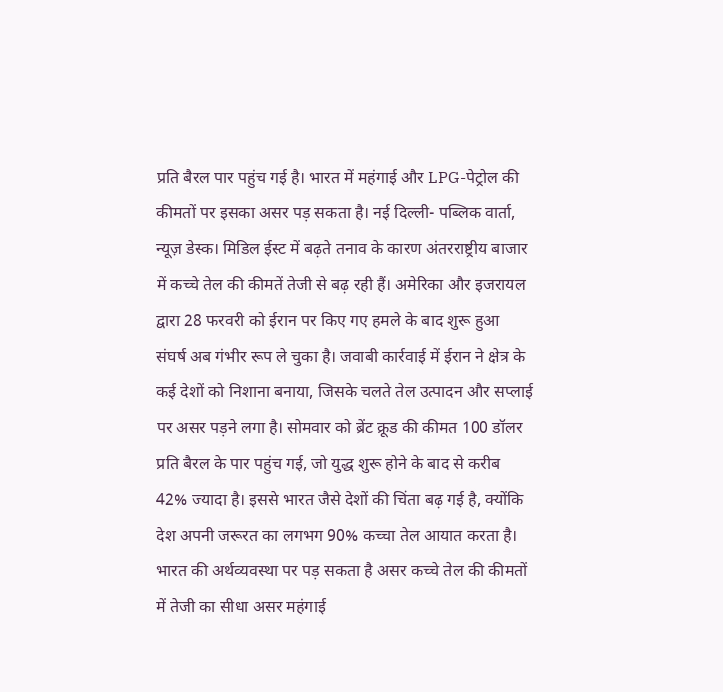प्रति बैरल पार पहुंच गई है। भारत में महंगाई और LPG-पेट्रोल की कीमतों पर इसका असर पड़ सकता है। नई दिल्ली- पब्लिक वार्ता, न्यूज़ डेस्क। मिडिल ईस्ट में बढ़ते तनाव के कारण अंतरराष्ट्रीय बाजार में कच्चे तेल की कीमतें तेजी से बढ़ रही हैं। अमेरिका और इजरायल द्वारा 28 फरवरी को ईरान पर किए गए हमले के बाद शुरू हुआ संघर्ष अब गंभीर रूप ले चुका है। जवाबी कार्रवाई में ईरान ने क्षेत्र के कई देशों को निशाना बनाया, जिसके चलते तेल उत्पादन और सप्लाई पर असर पड़ने लगा है। सोमवार को ब्रेंट क्रूड की कीमत 100 डॉलर प्रति बैरल के पार पहुंच गई, जो युद्ध शुरू होने के बाद से करीब 42% ज्यादा है। इससे भारत जैसे देशों की चिंता बढ़ गई है, क्योंकि देश अपनी जरूरत का लगभग 90% कच्चा तेल आयात करता है। भारत की अर्थव्यवस्था पर पड़ सकता है असर कच्चे तेल की कीमतों में तेजी का सीधा असर महंगाई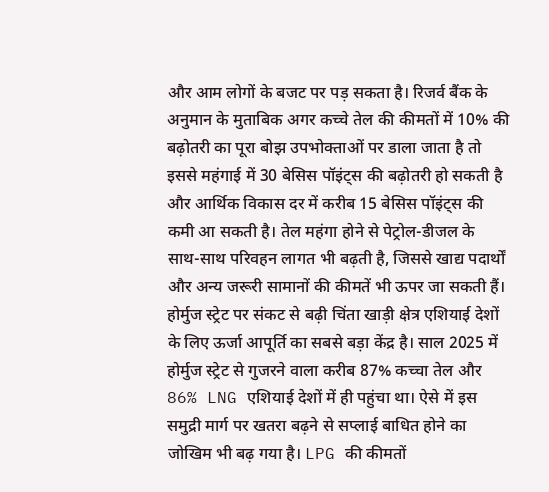और आम लोगों के बजट पर पड़ सकता है। रिजर्व बैंक के अनुमान के मुताबिक अगर कच्चे तेल की कीमतों में 10% की बढ़ोतरी का पूरा बोझ उपभोक्ताओं पर डाला जाता है तो इससे महंगाई में 30 बेसिस पॉइंट्स की बढ़ोतरी हो सकती है और आर्थिक विकास दर में करीब 15 बेसिस पॉइंट्स की कमी आ सकती है। तेल महंगा होने से पेट्रोल-डीजल के साथ-साथ परिवहन लागत भी बढ़ती है, जिससे खाद्य पदार्थों और अन्य जरूरी सामानों की कीमतें भी ऊपर जा सकती हैं। होर्मुज स्ट्रेट पर संकट से बढ़ी चिंता खाड़ी क्षेत्र एशियाई देशों के लिए ऊर्जा आपूर्ति का सबसे बड़ा केंद्र है। साल 2025 में होर्मुज स्ट्रेट से गुजरने वाला करीब 87% कच्चा तेल और 86% LNG एशियाई देशों में ही पहुंचा था। ऐसे में इस समुद्री मार्ग पर खतरा बढ़ने से सप्लाई बाधित होने का जोखिम भी बढ़ गया है। LPG की कीमतों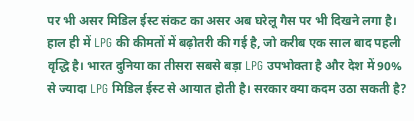पर भी असर मिडिल ईस्ट संकट का असर अब घरेलू गैस पर भी दिखने लगा है। हाल ही में LPG की कीमतों में बढ़ोतरी की गई है, जो करीब एक साल बाद पहली वृद्धि है। भारत दुनिया का तीसरा सबसे बड़ा LPG उपभोक्ता है और देश में 90% से ज्यादा LPG मिडिल ईस्ट से आयात होती है। सरकार क्या कदम उठा सकती है?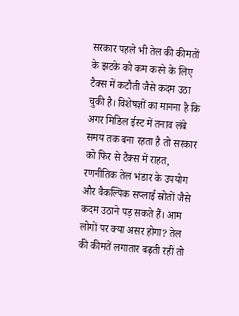सरकार पहले भी तेल की कीमतों के झटके को कम करने के लिए टैक्स में कटौती जैसे कदम उठा चुकी है। विशेषज्ञों का मानना है कि अगर मिडिल ईस्ट में तनाव लंबे समय तक बना रहता है तो सरकार को फिर से टैक्स में राहत, रणनीतिक तेल भंडार के उपयोग और वैकल्पिक सप्लाई स्रोतों जैसे कदम उठाने पड़ सकते हैं। आम लोगों पर क्या असर होगा? तेल की कीमतें लगातार बढ़ती रहीं तो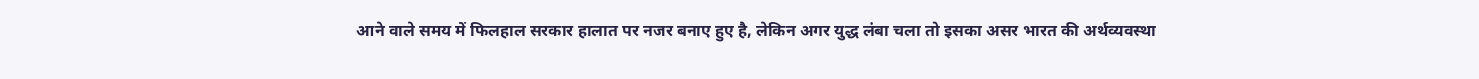आने वाले समय में फिलहाल सरकार हालात पर नजर बनाए हुए है, लेकिन अगर युद्ध लंबा चला तो इसका असर भारत की अर्थव्यवस्था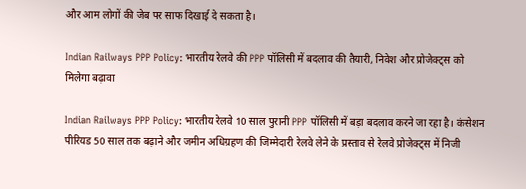और आम लोगों की जेब पर साफ दिखाई दे सकता है।

Indian Railways PPP Policy: भारतीय रेलवे की PPP पॉलिसी में बदलाव की तैयारी, निवेश और प्रोजेक्ट्स को मिलेगा बढ़ावा

Indian Railways PPP Policy: भारतीय रेलवे 10 साल पुरानी PPP पॉलिसी में बड़ा बदलाव करने जा रहा है। कंसेशन पीरियड 50 साल तक बढ़ाने और जमीन अधिग्रहण की जिम्मेदारी रेलवे लेने के प्रस्ताव से रेलवे प्रोजेक्ट्स में निजी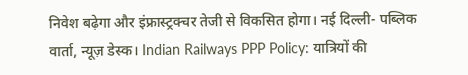निवेश बढ़ेगा और इंफ्रास्ट्रक्चर तेजी से विकसित होगा। नई दिल्ली- पब्लिक वार्ता, न्यूज़ डेस्क। Indian Railways PPP Policy: यात्रियों की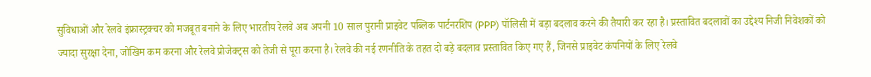सुविधाओं और रेलवे इंफ्रास्ट्रक्चर को मजबूत बनाने के लिए भारतीय रेलवे अब अपनी 10 साल पुरानी प्राइवेट पब्लिक पार्टनरशिप (PPP) पॉलिसी में बड़ा बदलाव करने की तैयारी कर रहा है। प्रस्तावित बदलावों का उद्देश्य निजी निवेशकों को ज्यादा सुरक्षा देना, जोखिम कम करना और रेलवे प्रोजेक्ट्स को तेजी से पूरा करना है। रेलवे की नई रणनीति के तहत दो बड़े बदलाव प्रस्तावित किए गए हैं, जिनसे प्राइवेट कंपनियों के लिए रेलवे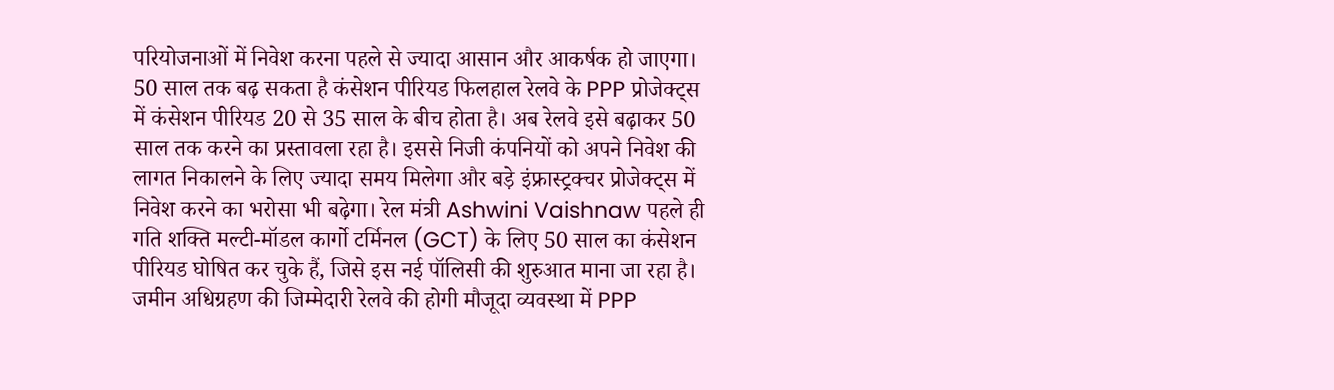परियोजनाओं में निवेश करना पहले से ज्यादा आसान और आकर्षक हो जाएगा। 50 साल तक बढ़ सकता है कंसेशन पीरियड फिलहाल रेलवे के PPP प्रोजेक्ट्स में कंसेशन पीरियड 20 से 35 साल के बीच होता है। अब रेलवे इसे बढ़ाकर 50 साल तक करने का प्रस्तावला रहा है। इससे निजी कंपनियों को अपने निवेश की लागत निकालने के लिए ज्यादा समय मिलेगा और बड़े इंफ्रास्ट्रक्चर प्रोजेक्ट्स में निवेश करने का भरोसा भी बढ़ेगा। रेल मंत्री Ashwini Vaishnaw पहले ही गति शक्ति मल्टी-मॉडल कार्गो टर्मिनल (GCT) के लिए 50 साल का कंसेशन पीरियड घोषित कर चुके हैं, जिसे इस नई पॉलिसी की शुरुआत माना जा रहा है। जमीन अधिग्रहण की जिम्मेदारी रेलवे की होगी मौजूदा व्यवस्था में PPP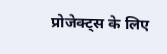प्रोजेक्ट्स के लिए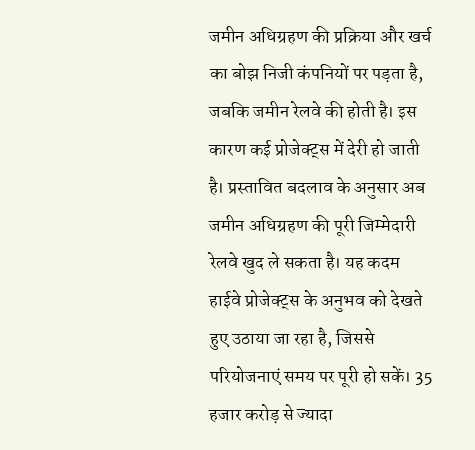जमीन अधिग्रहण की प्रक्रिया और खर्च का बोझ निजी कंपनियों पर पड़ता है, जबकि जमीन रेलवे की होती है। इस कारण कई प्रोजेक्ट्स में देरी हो जाती है। प्रस्तावित बदलाव के अनुसार अब जमीन अधिग्रहण की पूरी जिम्मेदारी रेलवे खुद ले सकता है। यह कदम हाईवे प्रोजेक्ट्स के अनुभव को देखते हुए उठाया जा रहा है, जिससे परियोजनाएं समय पर पूरी हो सकें। 35 हजार करोड़ से ज्यादा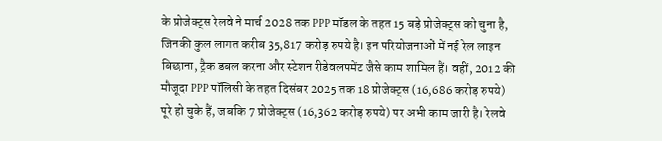के प्रोजेक्ट्स रेलवे ने मार्च 2028 तक PPP मॉडल के तहत 15 बड़े प्रोजेक्ट्स को चुना है, जिनकी कुल लागत करीब 35,817 करोड़ रुपये है। इन परियोजनाओं में नई रेल लाइन बिछाना, ट्रैक डबल करना और स्टेशन रीडेवलपमेंट जैसे काम शामिल हैं। वहीं, 2012 की मौजूदा PPP पॉलिसी के तहत दिसंबर 2025 तक 18 प्रोजेक्ट्स (16,686 करोड़ रुपये) पूरे हो चुके हैं, जबकि 7 प्रोजेक्ट्स (16,362 करोड़ रुपये) पर अभी काम जारी है। रेलवे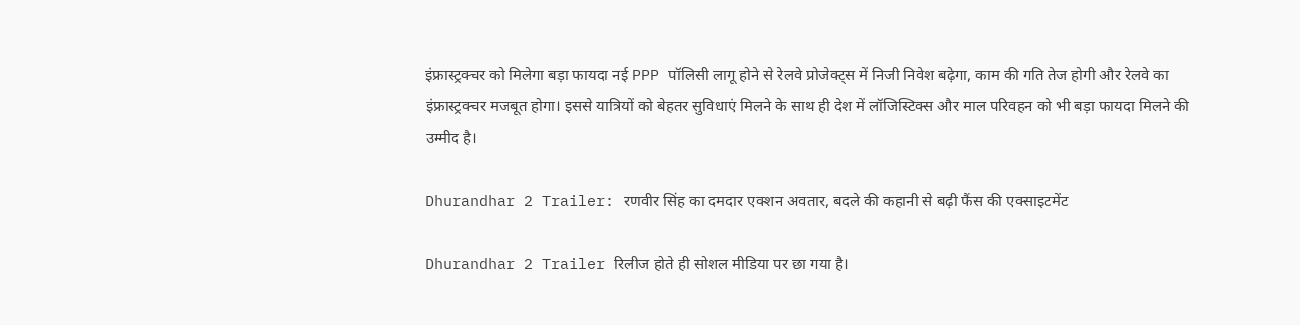इंफ्रास्ट्रक्चर को मिलेगा बड़ा फायदा नई PPP पॉलिसी लागू होने से रेलवे प्रोजेक्ट्स में निजी निवेश बढ़ेगा, काम की गति तेज होगी और रेलवे का इंफ्रास्ट्रक्चर मजबूत होगा। इससे यात्रियों को बेहतर सुविधाएं मिलने के साथ ही देश में लॉजिस्टिक्स और माल परिवहन को भी बड़ा फायदा मिलने की उम्मीद है।

Dhurandhar 2 Trailer: रणवीर सिंह का दमदार एक्शन अवतार, बदले की कहानी से बढ़ी फैंस की एक्साइटमेंट

Dhurandhar 2 Trailer रिलीज होते ही सोशल मीडिया पर छा गया है।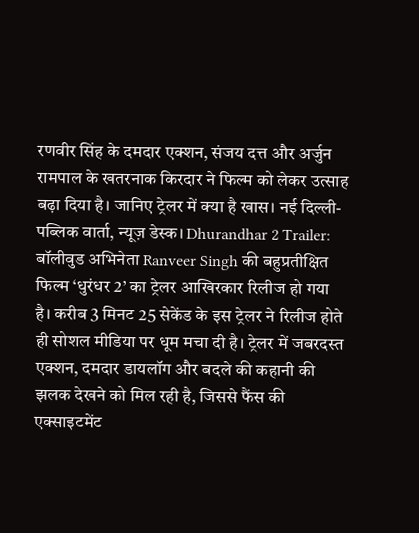रणवीर सिंह के दमदार एक्शन, संजय दत्त और अर्जुन रामपाल के खतरनाक किरदार ने फिल्म को लेकर उत्साह बढ़ा दिया है। जानिए ट्रेलर में क्या है खास। नई दिल्ली- पब्लिक वार्ता, न्यूज़ डेस्क। Dhurandhar 2 Trailer: बॉलीवुड अभिनेता Ranveer Singh की बहुप्रतीक्षित फिल्म ‘धुरंधर 2’ का ट्रेलर आखिरकार रिलीज हो गया है। करीब 3 मिनट 25 सेकेंड के इस ट्रेलर ने रिलीज होते ही सोशल मीडिया पर धूम मचा दी है। ट्रेलर में जबरदस्त एक्शन, दमदार डायलॉग और बदले की कहानी की झलक देखने को मिल रही है, जिससे फैंस की एक्साइटमेंट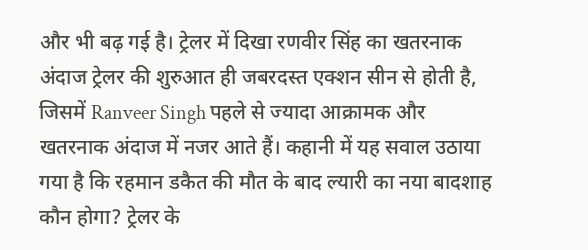और भी बढ़ गई है। ट्रेलर में दिखा रणवीर सिंह का खतरनाक अंदाज ट्रेलर की शुरुआत ही जबरदस्त एक्शन सीन से होती है, जिसमें Ranveer Singh पहले से ज्यादा आक्रामक और खतरनाक अंदाज में नजर आते हैं। कहानी में यह सवाल उठाया गया है कि रहमान डकैत की मौत के बाद ल्यारी का नया बादशाह कौन होगा? ट्रेलर के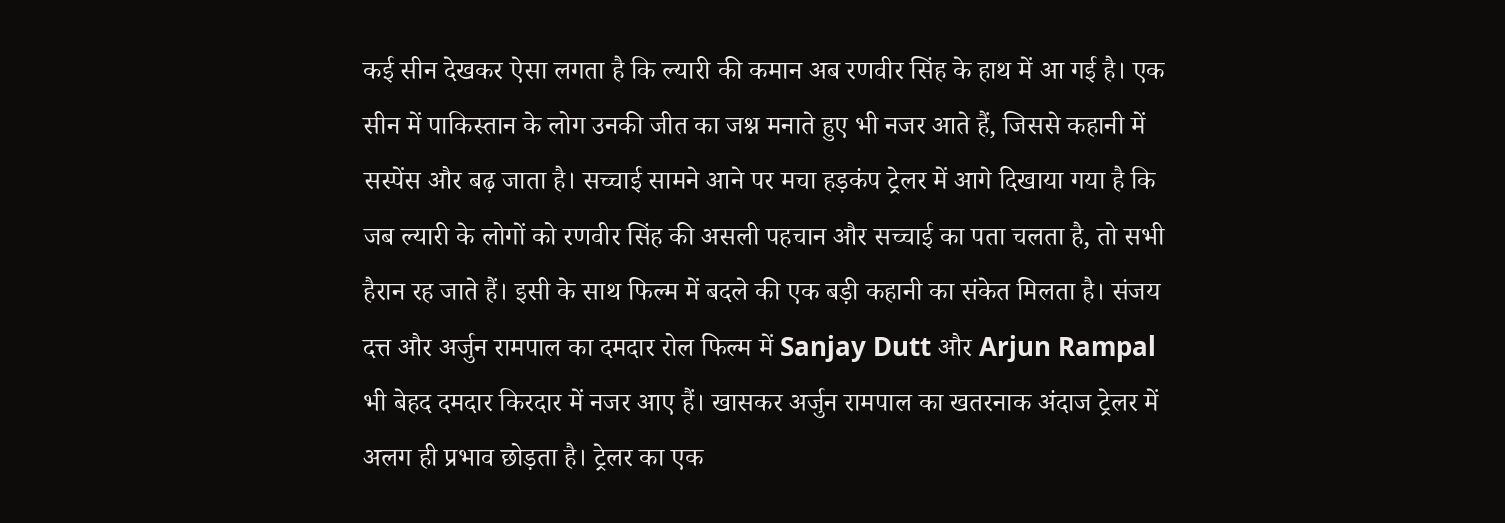कई सीन देखकर ऐसा लगता है कि ल्यारी की कमान अब रणवीर सिंह के हाथ में आ गई है। एक सीन में पाकिस्तान के लोग उनकी जीत का जश्न मनाते हुए भी नजर आते हैं, जिससे कहानी में सस्पेंस और बढ़ जाता है। सच्चाई सामने आने पर मचा हड़कंप ट्रेलर में आगे दिखाया गया है कि जब ल्यारी के लोगों को रणवीर सिंह की असली पहचान और सच्चाई का पता चलता है, तो सभी हैरान रह जाते हैं। इसी के साथ फिल्म में बदले की एक बड़ी कहानी का संकेत मिलता है। संजय दत्त और अर्जुन रामपाल का दमदार रोल फिल्म में Sanjay Dutt और Arjun Rampal भी बेहद दमदार किरदार में नजर आए हैं। खासकर अर्जुन रामपाल का खतरनाक अंदाज ट्रेलर में अलग ही प्रभाव छोड़ता है। ट्रेलर का एक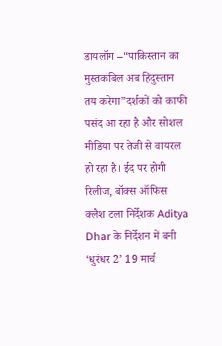डायलॉग –“पाकिस्तान का मुस्तकबिल अब हिंदुस्तान तय करेगा”दर्शकों को काफी पसंद आ रहा है और सोशल मीडिया पर तेजी से वायरल हो रहा है। ईद पर होगी रिलीज, बॉक्स ऑफिस क्लैश टला निर्देशक Aditya Dhar के निर्देशन में बनी ‘धुरंधर 2’ 19 मार्च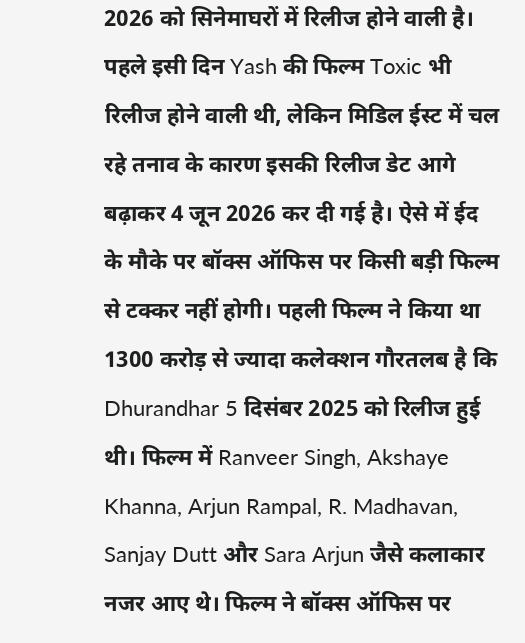2026 को सिनेमाघरों में रिलीज होने वाली है। पहले इसी दिन Yash की फिल्म Toxic भी रिलीज होने वाली थी, लेकिन मिडिल ईस्ट में चल रहे तनाव के कारण इसकी रिलीज डेट आगे बढ़ाकर 4 जून 2026 कर दी गई है। ऐसे में ईद के मौके पर बॉक्स ऑफिस पर किसी बड़ी फिल्म से टक्कर नहीं होगी। पहली फिल्म ने किया था 1300 करोड़ से ज्यादा कलेक्शन गौरतलब है कि Dhurandhar 5 दिसंबर 2025 को रिलीज हुई थी। फिल्म में Ranveer Singh, Akshaye Khanna, Arjun Rampal, R. Madhavan, Sanjay Dutt और Sara Arjun जैसे कलाकार नजर आए थे। फिल्म ने बॉक्स ऑफिस पर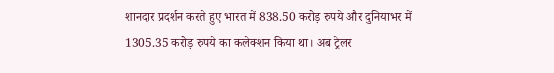शानदार प्रदर्शन करते हुए भारत में 838.50 करोड़ रुपये और दुनियाभर में 1305.35 करोड़ रुपये का कलेक्शन किया था। अब ट्रेलर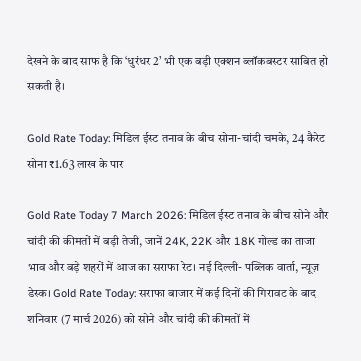देखने के बाद साफ है कि ‘धुरंधर 2’ भी एक बड़ी एक्शन ब्लॉकबस्टर साबित हो सकती है।

Gold Rate Today: मिडिल ईस्ट तनाव के बीच सोना-चांदी चमके, 24 कैरेट सोना ₹1.63 लाख के पार

Gold Rate Today 7 March 2026: मिडिल ईस्ट तनाव के बीच सोने और चांदी की कीमतों में बड़ी तेजी, जानें 24K, 22K और 18K गोल्ड का ताजा भाव और बड़े शहरों में आज का सराफा रेट। नई दिल्ली- पब्लिक वार्ता, न्यूज़ डेस्क। Gold Rate Today: सराफा बाजार में कई दिनों की गिरावट के बाद शनिवार (7 मार्च 2026) को सोने और चांदी की कीमतों में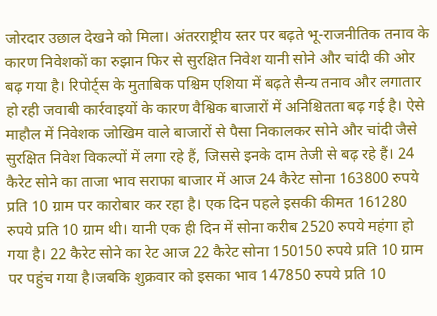जोरदार उछाल देखने को मिला। अंतरराष्ट्रीय स्तर पर बढ़ते भू-राजनीतिक तनाव के कारण निवेशकों का रुझान फिर से सुरक्षित निवेश यानी सोने और चांदी की ओर बढ़ गया है। रिपोर्ट्स के मुताबिक पश्चिम एशिया में बढ़ते सैन्य तनाव और लगातार हो रही जवाबी कार्रवाइयों के कारण वैश्विक बाजारों में अनिश्चितता बढ़ गई है। ऐसे माहौल में निवेशक जोखिम वाले बाजारों से पैसा निकालकर सोने और चांदी जैसे सुरक्षित निवेश विकल्पों में लगा रहे हैं, जिससे इनके दाम तेजी से बढ़ रहे हैं। 24 कैरेट सोने का ताजा भाव सराफा बाजार में आज 24 कैरेट सोना 163800 रुपये प्रति 10 ग्राम पर कारोबार कर रहा है। एक दिन पहले इसकी कीमत 161280 रुपये प्रति 10 ग्राम थी। यानी एक ही दिन में सोना करीब 2520 रुपये महंगा हो गया है। 22 कैरेट सोने का रेट आज 22 कैरेट सोना 150150 रुपये प्रति 10 ग्राम पर पहुंच गया है।जबकि शुक्रवार को इसका भाव 147850 रुपये प्रति 10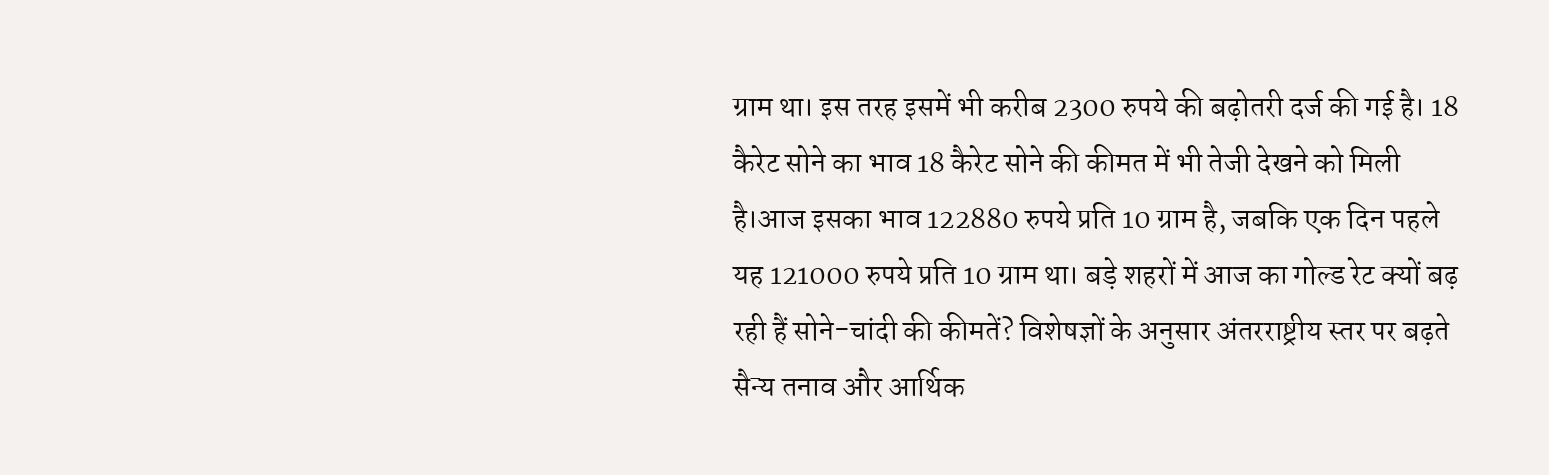ग्राम था। इस तरह इसमें भी करीब 2300 रुपये की बढ़ोतरी दर्ज की गई है। 18 कैरेट सोने का भाव 18 कैरेट सोने की कीमत में भी तेजी देखने को मिली है।आज इसका भाव 122880 रुपये प्रति 10 ग्राम है, जबकि एक दिन पहले यह 121000 रुपये प्रति 10 ग्राम था। बड़े शहरों में आज का गोल्ड रेट क्यों बढ़ रही हैं सोने-चांदी की कीमतें? विशेषज्ञों के अनुसार अंतरराष्ट्रीय स्तर पर बढ़ते सैन्य तनाव और आर्थिक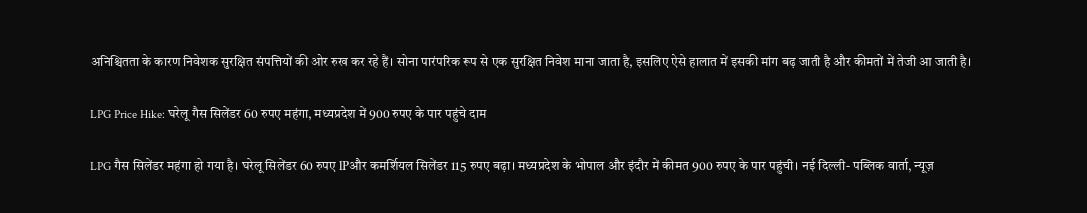अनिश्चितता के कारण निवेशक सुरक्षित संपत्तियों की ओर रुख कर रहे हैं। सोना पारंपरिक रूप से एक सुरक्षित निवेश माना जाता है, इसलिए ऐसे हालात में इसकी मांग बढ़ जाती है और कीमतों में तेजी आ जाती है।

LPG Price Hike: घरेलू गैस सिलेंडर 60 रुपए महंगा, मध्यप्रदेश में 900 रुपए के पार पहुंचे दाम

LPG गैस सिलेंडर महंगा हो गया है। घरेलू सिलेंडर 60 रुपए lPऔर कमर्शियल सिलेंडर 115 रुपए बढ़ा। मध्यप्रदेश के भोपाल और इंदौर में कीमत 900 रुपए के पार पहुंची। नई दिल्ली- पब्लिक वार्ता, न्यूज़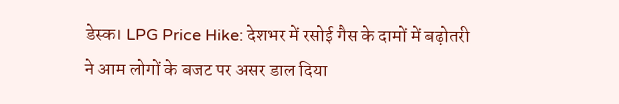डेस्क। LPG Price Hike: देशभर में रसोई गैस के दामों में बढ़ोतरी ने आम लोगों के बजट पर असर डाल दिया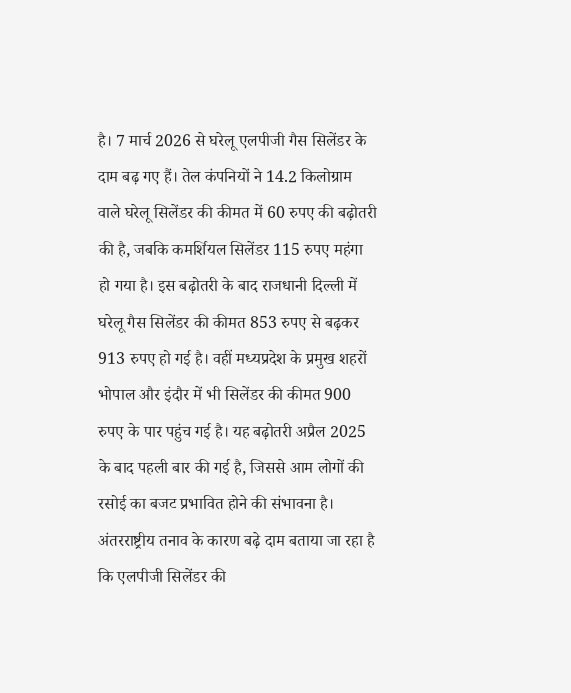है। 7 मार्च 2026 से घरेलू एलपीजी गैस सिलेंडर के दाम बढ़ गए हैं। तेल कंपनियों ने 14.2 किलोग्राम वाले घरेलू सिलेंडर की कीमत में 60 रुपए की बढ़ोतरी की है, जबकि कमर्शियल सिलेंडर 115 रुपए महंगा हो गया है। इस बढ़ोतरी के बाद राजधानी दिल्ली में घरेलू गैस सिलेंडर की कीमत 853 रुपए से बढ़कर 913 रुपए हो गई है। वहीं मध्यप्रदेश के प्रमुख शहरों भोपाल और इंदौर में भी सिलेंडर की कीमत 900 रुपए के पार पहुंच गई है। यह बढ़ोतरी अप्रैल 2025 के बाद पहली बार की गई है, जिससे आम लोगों की रसोई का बजट प्रभावित होने की संभावना है। अंतरराष्ट्रीय तनाव के कारण बढ़े दाम बताया जा रहा है कि एलपीजी सिलेंडर की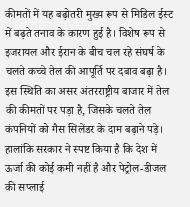कीमतों में यह बढ़ोतरी मुख्य रूप से मिडिल ईस्ट में बढ़ते तनाव के कारण हुई है। विशेष रूप से इजरायल और ईरान के बीच चल रहे संघर्ष के चलते कच्चे तेल की आपूर्ति पर दबाव बढ़ा है। इस स्थिति का असर अंतरराष्ट्रीय बाजार में तेल की कीमतों पर पड़ा है, जिसके चलते तेल कंपनियों को गैस सिलेंडर के दाम बढ़ाने पड़े। हालांकि सरकार ने स्पष्ट किया है कि देश में ऊर्जा की कोई कमी नहीं है और पेट्रोल-डीजल की सप्लाई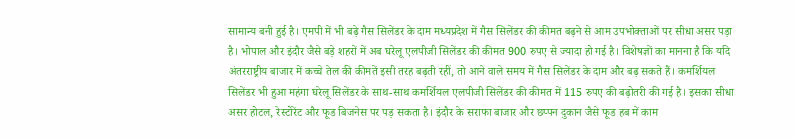सामान्य बनी हुई है। एमपी में भी बढ़े गैस सिलेंडर के दाम मध्यप्रदेश में गैस सिलेंडर की कीमत बढ़ने से आम उपभोक्ताओं पर सीधा असर पड़ा है। भोपाल और इंदौर जैसे बड़े शहरों में अब घरेलू एलपीजी सिलेंडर की कीमत 900 रुपए से ज्यादा हो गई है। विशेषज्ञों का मानना है कि यदि अंतरराष्ट्रीय बाजार में कच्चे तेल की कीमतें इसी तरह बढ़ती रहीं, तो आने वाले समय में गैस सिलेंडर के दाम और बढ़ सकते हैं। कमर्शियल सिलेंडर भी हुआ महंगा घरेलू सिलेंडर के साथ-साथ कमर्शियल एलपीजी सिलेंडर की कीमत में 115 रुपए की बढ़ोतरी की गई है। इसका सीधा असर होटल, रेस्टोरेंट और फूड बिजनेस पर पड़ सकता है। इंदौर के सराफा बाजार और छप्पन दुकान जैसे फूड हब में काम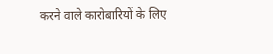करने वाले कारोबारियों के लिए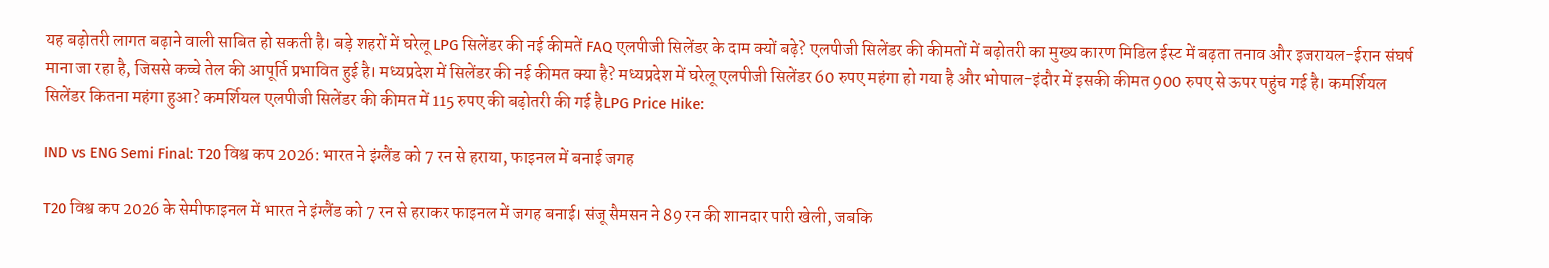यह बढ़ोतरी लागत बढ़ाने वाली साबित हो सकती है। बड़े शहरों में घरेलू LPG सिलेंडर की नई कीमतें FAQ एलपीजी सिलेंडर के दाम क्यों बढ़े? एलपीजी सिलेंडर की कीमतों में बढ़ोतरी का मुख्य कारण मिडिल ईस्ट में बढ़ता तनाव और इजरायल-ईरान संघर्ष माना जा रहा है, जिससे कच्चे तेल की आपूर्ति प्रभावित हुई है। मध्यप्रदेश में सिलेंडर की नई कीमत क्या है? मध्यप्रदेश में घरेलू एलपीजी सिलेंडर 60 रुपए महंगा हो गया है और भोपाल-इंदौर में इसकी कीमत 900 रुपए से ऊपर पहुंच गई है। कमर्शियल सिलेंडर कितना महंगा हुआ? कमर्शियल एलपीजी सिलेंडर की कीमत में 115 रुपए की बढ़ोतरी की गई हैLPG Price Hike:

IND vs ENG Semi Final: T20 विश्व कप 2026: भारत ने इंग्लैंड को 7 रन से हराया, फाइनल में बनाई जगह

T20 विश्व कप 2026 के सेमीफाइनल में भारत ने इंग्लैंड को 7 रन से हराकर फाइनल में जगह बनाई। संजू सैमसन ने 89 रन की शानदार पारी खेली, जबकि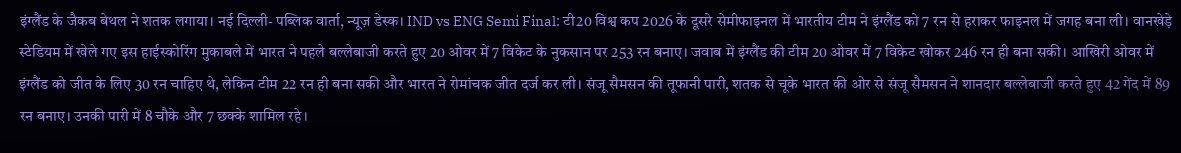इंग्लैंड के जैकब बेथल ने शतक लगाया। नई दिल्ली- पब्लिक वार्ता, न्यूज़ डेस्क। IND vs ENG Semi Final: टी20 विश्व कप 2026 के दूसरे सेमीफाइनल में भारतीय टीम ने इंग्लैंड को 7 रन से हराकर फाइनल में जगह बना ली। वानखेड़े स्टेडियम में खेले गए इस हाईस्कोरिंग मुकाबले में भारत ने पहले बल्लेबाजी करते हुए 20 ओवर में 7 विकेट के नुकसान पर 253 रन बनाए। जवाब में इंग्लैंड की टीम 20 ओवर में 7 विकेट खोकर 246 रन ही बना सकी। आखिरी ओवर में इंग्लैंड को जीत के लिए 30 रन चाहिए थे, लेकिन टीम 22 रन ही बना सकी और भारत ने रोमांचक जीत दर्ज कर ली। संजू सैमसन की तूफानी पारी, शतक से चूके भारत की ओर से संजू सैमसन ने शानदार बल्लेबाजी करते हुए 42 गेंद में 89 रन बनाए। उनकी पारी में 8 चौके और 7 छक्के शामिल रहे।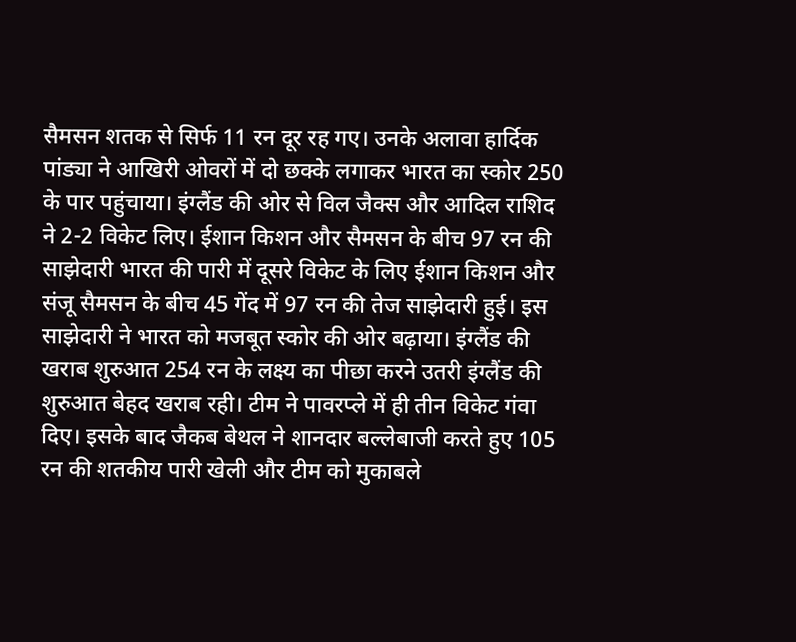सैमसन शतक से सिर्फ 11 रन दूर रह गए। उनके अलावा हार्दिक पांड्या ने आखिरी ओवरों में दो छक्के लगाकर भारत का स्कोर 250 के पार पहुंचाया। इंग्लैंड की ओर से विल जैक्स और आदिल राशिद ने 2-2 विकेट लिए। ईशान किशन और सैमसन के बीच 97 रन की साझेदारी भारत की पारी में दूसरे विकेट के लिए ईशान किशन और संजू सैमसन के बीच 45 गेंद में 97 रन की तेज साझेदारी हुई। इस साझेदारी ने भारत को मजबूत स्कोर की ओर बढ़ाया। इंग्लैंड की खराब शुरुआत 254 रन के लक्ष्य का पीछा करने उतरी इंग्लैंड की शुरुआत बेहद खराब रही। टीम ने पावरप्ले में ही तीन विकेट गंवा दिए। इसके बाद जैकब बेथल ने शानदार बल्लेबाजी करते हुए 105 रन की शतकीय पारी खेली और टीम को मुकाबले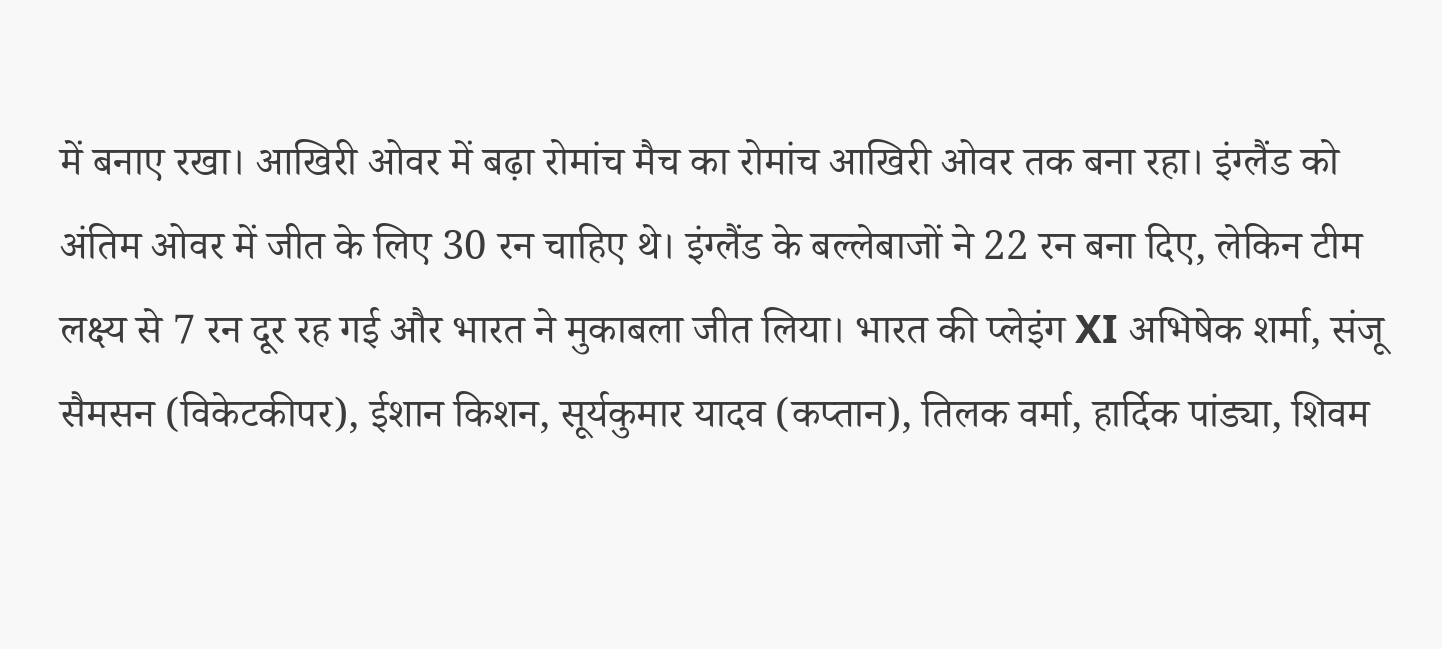में बनाए रखा। आखिरी ओवर में बढ़ा रोमांच मैच का रोमांच आखिरी ओवर तक बना रहा। इंग्लैंड को अंतिम ओवर में जीत के लिए 30 रन चाहिए थे। इंग्लैंड के बल्लेबाजों ने 22 रन बना दिए, लेकिन टीम लक्ष्य से 7 रन दूर रह गई और भारत ने मुकाबला जीत लिया। भारत की प्लेइंग XI अभिषेक शर्मा, संजू सैमसन (विकेटकीपर), ईशान किशन, सूर्यकुमार यादव (कप्तान), तिलक वर्मा, हार्दिक पांड्या, शिवम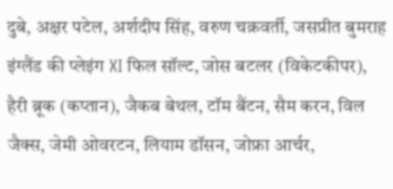दुबे, अक्षर पटेल, अर्शदीप सिंह, वरुण चक्रवर्ती, जसप्रीत बुमराह इंग्लैंड की प्लेइंग XI फिल सॉल्ट, जोस बटलर (विकेटकीपर), हैरी ब्रूक (कप्तान), जैकब बेथल, टॉम बैंटन, सैम करन, विल जैक्स, जेमी ओवरटन, लियाम डॉसन, जोफ्रा आर्चर,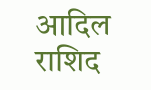आदिल राशिद